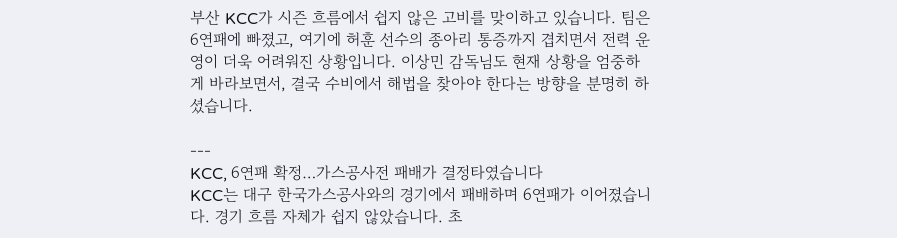부산 KCC가 시즌 흐름에서 쉽지 않은 고비를 맞이하고 있습니다. 팀은 6연패에 빠졌고, 여기에 허훈 선수의 종아리 통증까지 겹치면서 전력 운영이 더욱 어려워진 상황입니다. 이상민 감독님도 현재 상황을 엄중하게 바라보면서, 결국 수비에서 해법을 찾아야 한다는 방향을 분명히 하셨습니다.

---
KCC, 6연패 확정…가스공사전 패배가 결정타였습니다
KCC는 대구 한국가스공사와의 경기에서 패배하며 6연패가 이어졌습니다. 경기 흐름 자체가 쉽지 않았습니다. 초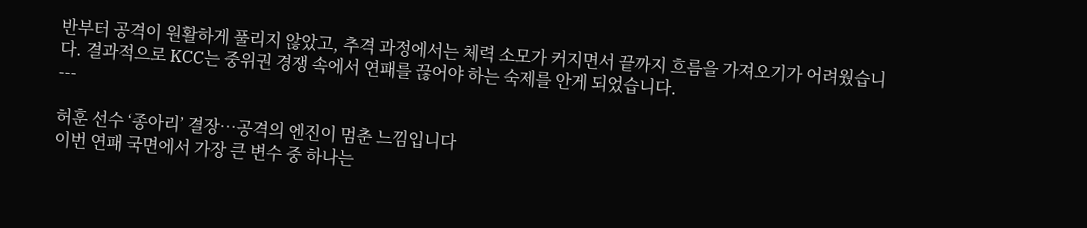반부터 공격이 원활하게 풀리지 않았고, 추격 과정에서는 체력 소모가 커지면서 끝까지 흐름을 가져오기가 어려웠습니다. 결과적으로 KCC는 중위권 경쟁 속에서 연패를 끊어야 하는 숙제를 안게 되었습니다.
---

허훈 선수 ‘종아리’ 결장…공격의 엔진이 멈춘 느낌입니다
이번 연패 국면에서 가장 큰 변수 중 하나는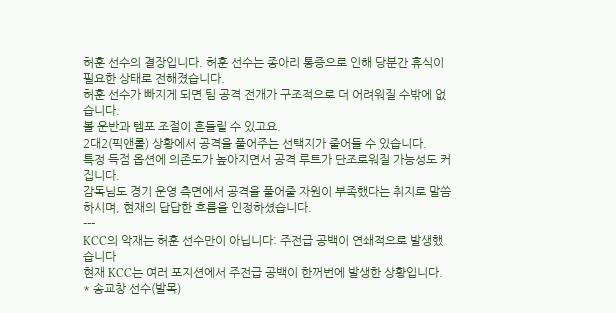허훈 선수의 결장입니다. 허훈 선수는 종아리 통증으로 인해 당분간 휴식이 필요한 상태로 전해졌습니다.
허훈 선수가 빠지게 되면 팀 공격 전개가 구조적으로 더 어려워질 수밖에 없습니다.
볼 운반과 템포 조절이 흔들릴 수 있고요.
2대2(픽앤롤) 상황에서 공격을 풀어주는 선택지가 줄어들 수 있습니다.
특정 득점 옵션에 의존도가 높아지면서 공격 루트가 단조로워질 가능성도 커집니다.
감독님도 경기 운영 측면에서 공격을 풀어줄 자원이 부족했다는 취지로 말씀하시며, 현재의 답답한 흐름을 인정하셨습니다.
---
KCC의 악재는 허훈 선수만이 아닙니다: 주전급 공백이 연쇄적으로 발생했습니다
현재 KCC는 여러 포지션에서 주전급 공백이 한꺼번에 발생한 상황입니다.
* 송교창 선수(발목)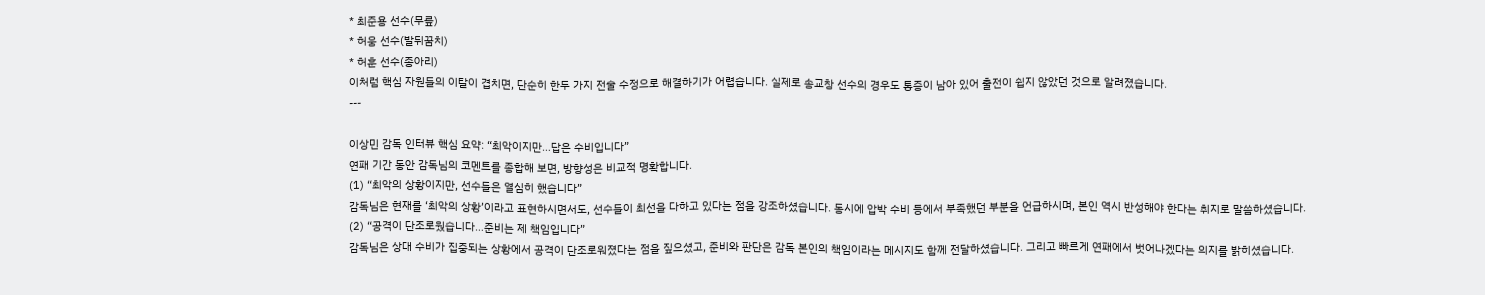* 최준용 선수(무릎)
* 허웅 선수(발뒤꿈치)
* 허훈 선수(종아리)
이처럼 핵심 자원들의 이탈이 겹치면, 단순히 한두 가지 전술 수정으로 해결하기가 어렵습니다. 실제로 송교창 선수의 경우도 통증이 남아 있어 출전이 쉽지 않았던 것으로 알려졌습니다.
---

이상민 감독 인터뷰 핵심 요약: “최악이지만…답은 수비입니다”
연패 기간 동안 감독님의 코멘트를 종합해 보면, 방향성은 비교적 명확합니다.
(1) “최악의 상황이지만, 선수들은 열심히 했습니다”
감독님은 현재를 ‘최악의 상황’이라고 표현하시면서도, 선수들이 최선을 다하고 있다는 점을 강조하셨습니다. 동시에 압박 수비 등에서 부족했던 부분을 언급하시며, 본인 역시 반성해야 한다는 취지로 말씀하셨습니다.
(2) “공격이 단조로웠습니다…준비는 제 책임입니다”
감독님은 상대 수비가 집중되는 상황에서 공격이 단조로워졌다는 점을 짚으셨고, 준비와 판단은 감독 본인의 책임이라는 메시지도 함께 전달하셨습니다. 그리고 빠르게 연패에서 벗어나겠다는 의지를 밝히셨습니다.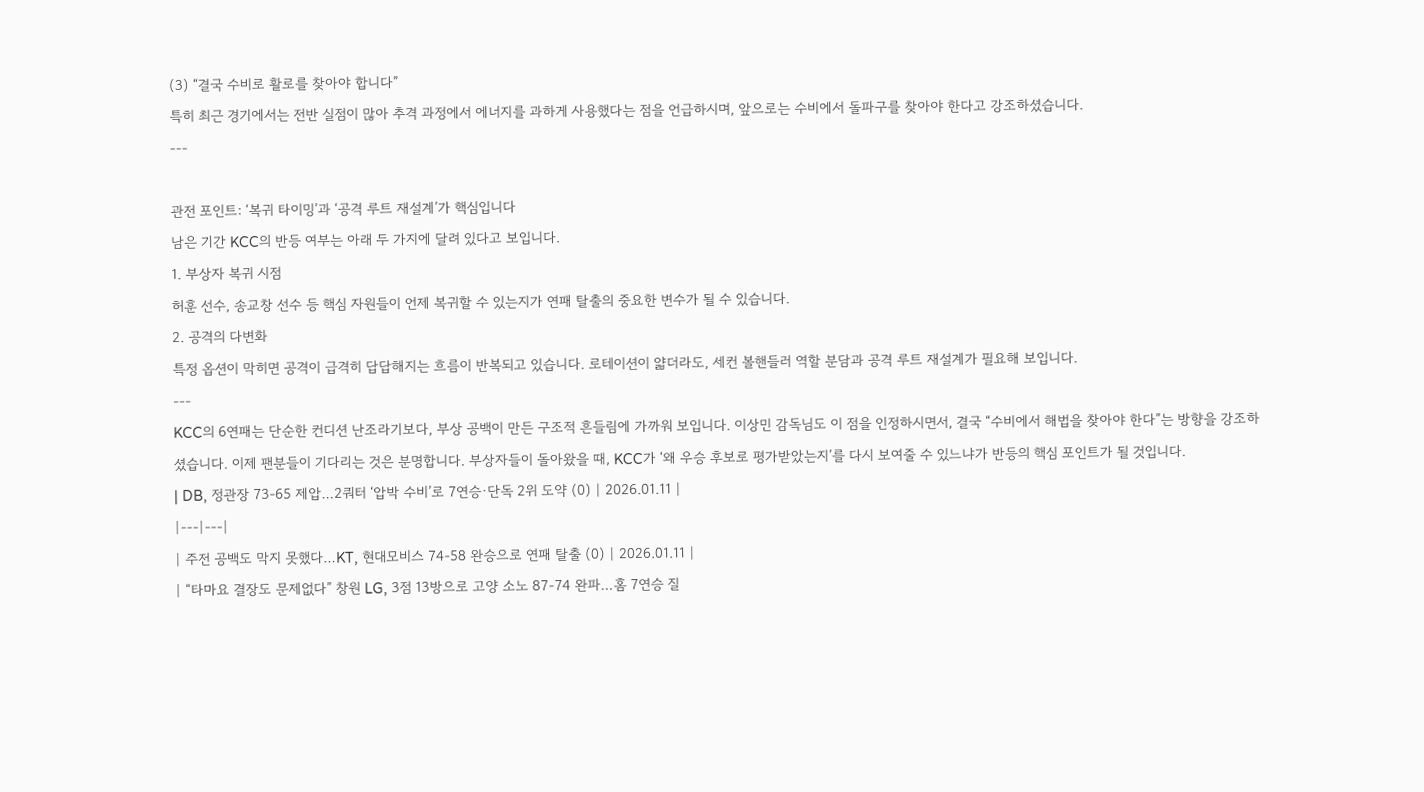(3) “결국 수비로 활로를 찾아야 합니다”
특히 최근 경기에서는 전반 실점이 많아 추격 과정에서 에너지를 과하게 사용했다는 점을 언급하시며, 앞으로는 수비에서 돌파구를 찾아야 한다고 강조하셨습니다.
---

관전 포인트: ‘복귀 타이밍’과 ‘공격 루트 재설계’가 핵심입니다
남은 기간 KCC의 반등 여부는 아래 두 가지에 달려 있다고 보입니다.
1. 부상자 복귀 시점
허훈 선수, 송교창 선수 등 핵심 자원들이 언제 복귀할 수 있는지가 연패 탈출의 중요한 변수가 될 수 있습니다.
2. 공격의 다변화
특정 옵션이 막히면 공격이 급격히 답답해지는 흐름이 반복되고 있습니다. 로테이션이 얇더라도, 세컨 볼핸들러 역할 분담과 공격 루트 재설계가 필요해 보입니다.
---
KCC의 6연패는 단순한 컨디션 난조라기보다, 부상 공백이 만든 구조적 흔들림에 가까워 보입니다. 이상민 감독님도 이 점을 인정하시면서, 결국 “수비에서 해법을 찾아야 한다”는 방향을 강조하셨습니다. 이제 팬분들이 기다리는 것은 분명합니다. 부상자들이 돌아왔을 때, KCC가 ‘왜 우승 후보로 평가받았는지’를 다시 보여줄 수 있느냐가 반등의 핵심 포인트가 될 것입니다.
| DB, 정관장 73-65 제압…2쿼터 ‘압박 수비’로 7연승·단독 2위 도약 (0) | 2026.01.11 |
|---|---|
| 주전 공백도 막지 못했다…KT, 현대모비스 74-58 완승으로 연패 탈출 (0) | 2026.01.11 |
| “타마요 결장도 문제없다” 창원 LG, 3점 13방으로 고양 소노 87-74 완파…홈 7연승 질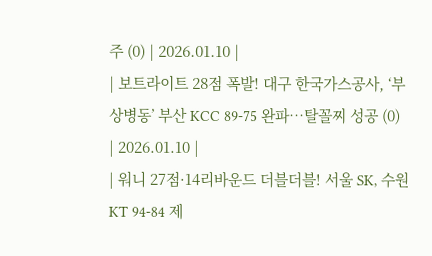주 (0) | 2026.01.10 |
| 보트라이트 28점 폭발! 대구 한국가스공사, ‘부상병동’ 부산 KCC 89-75 완파…탈꼴찌 성공 (0) | 2026.01.10 |
| 워니 27점·14리바운드 더블더블! 서울 SK, 수원 KT 94-84 제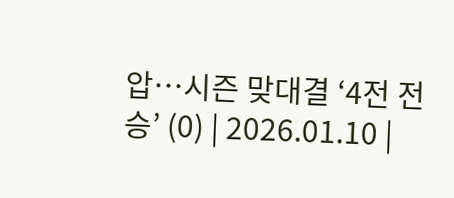압…시즌 맞대결 ‘4전 전승’ (0) | 2026.01.10 |